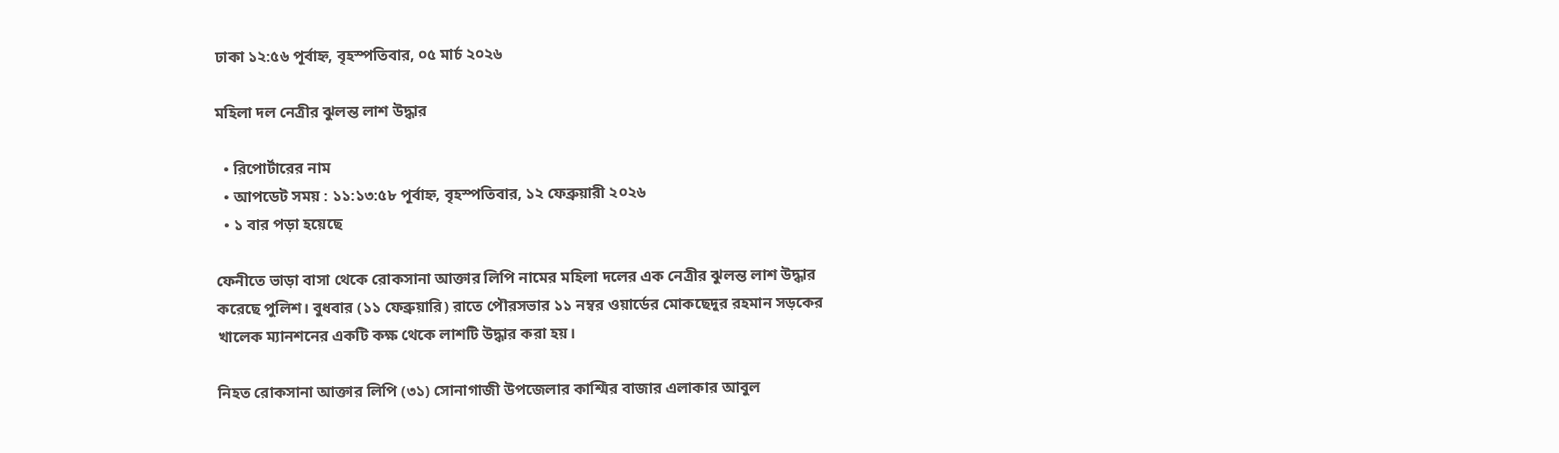ঢাকা ১২:৫৬ পূর্বাহ্ন, বৃহস্পতিবার, ০৫ মার্চ ২০২৬

মহিলা দল নেত্রীর ঝুলন্ত লাশ উদ্ধার

  • রিপোর্টারের নাম
  • আপডেট সময় : ১১:১৩:৫৮ পূর্বাহ্ন, বৃহস্পতিবার, ১২ ফেব্রুয়ারী ২০২৬
  • ১ বার পড়া হয়েছে

ফেনীতে ভাড়া বাসা থেকে রোকসানা আক্তার লিপি নামের মহিলা দলের এক নেত্রীর ঝুলন্ত লাশ উদ্ধার করেছে পুলিশ। বুধবার (১১ ফেব্রুয়ারি) রাতে পৌরসভার ১১ নম্বর ওয়ার্ডের মোকছেদুর রহমান সড়কের খালেক ম্যানশনের একটি কক্ষ থেকে লাশটি উদ্ধার করা হয়।

নিহত রোকসানা আক্তার লিপি (৩১) সোনাগাজী উপজেলার কাশ্মির বাজার এলাকার আবুল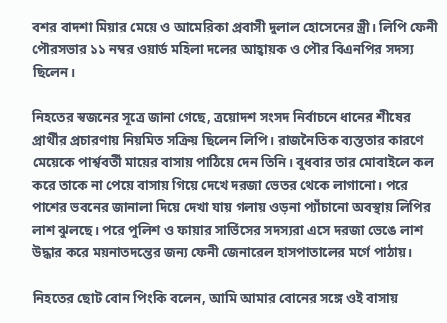বশর বাদশা মিয়ার মেয়ে ও আমেরিকা প্রবাসী দুলাল হোসেনের স্ত্রী। লিপি ফেনী পৌরসভার ১১ নম্বর ওয়ার্ড মহিলা দলের আহ্বায়ক ও পৌর বিএনপির সদস্য ছিলেন।

নিহতের স্বজনের সূত্রে জানা গেছে, ত্রয়োদশ সংসদ নির্বাচনে ধানের শীষের প্রার্থীর প্রচারণায় নিয়মিত সক্রিয় ছিলেন লিপি। রাজনৈতিক ব্যস্ততার কারণে মেয়েকে পার্শ্ববর্তী মায়ের বাসায় পাঠিয়ে দেন তিনি। বুধবার তার মোবাইলে কল করে তাকে না পেয়ে বাসায় গিয়ে দেখে দরজা ভেতর থেকে লাগানো। পরে পাশের ভবনের জানালা দিয়ে দেখা যায় গলায় ওড়না প্যাঁচানো অবস্থায় লিপির লাশ ঝুলছে। পরে পুলিশ ও ফায়ার সার্ভিসের সদস্যরা এসে দরজা ভেঙে লাশ উদ্ধার করে ময়নাতদন্তের জন্য ফেনী জেনারেল হাসপাতালের মর্গে পাঠায়।

নিহতের ছোট বোন পিংকি বলেন, আমি আমার বোনের সঙ্গে ওই বাসায়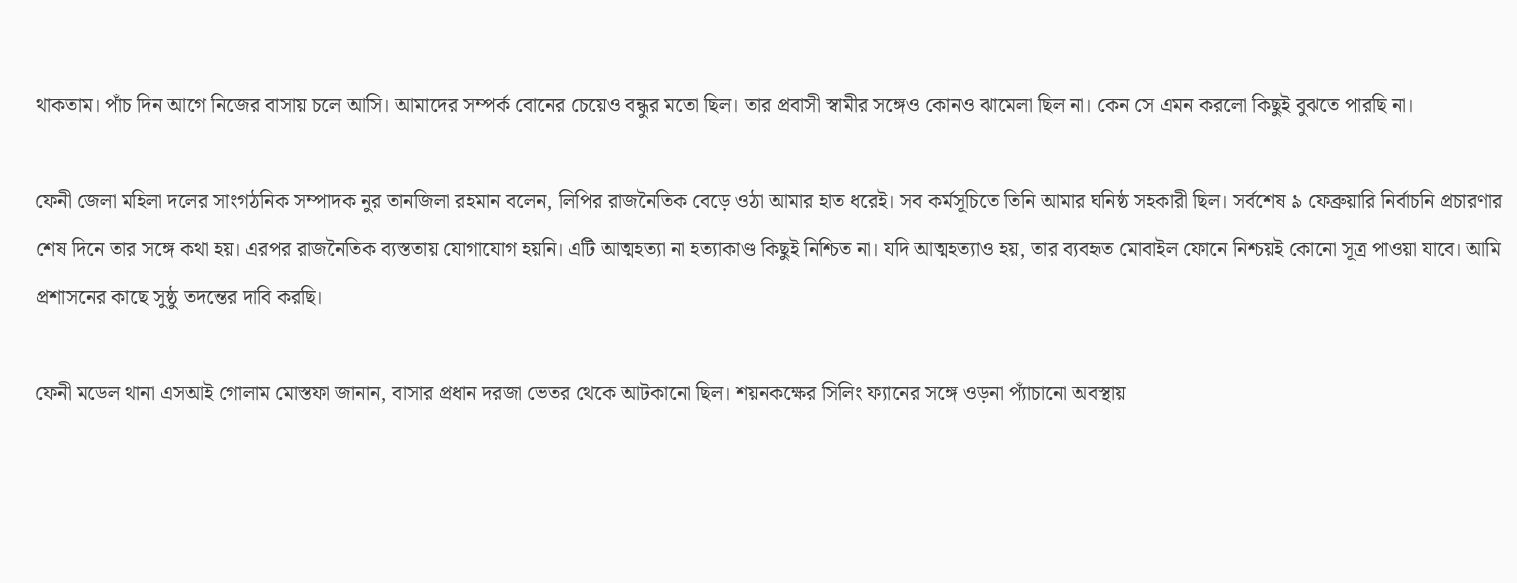থাকতাম। পাঁচ দিন আগে নিজের বাসায় চলে আসি। আমাদের সম্পর্ক বোনের চেয়েও বন্ধুর মতো ছিল। তার প্রবাসী স্বামীর সঙ্গেও কোনও ঝামেলা ছিল না। কেন সে এমন করলো কিছুই বুঝতে পারছি না।

ফেনী জেলা মহিলা দলের সাংগঠনিক সম্পাদক নুর তানজিলা রহমান বলেন, লিপির রাজনৈতিক বেড়ে ওঠা আমার হাত ধরেই। সব কর্মসূচিতে তিনি আমার ঘনিষ্ঠ সহকারী ছিল। সর্বশেষ ৯ ফেব্রুয়ারি নির্বাচনি প্রচারণার শেষ দিনে তার সঙ্গে কথা হয়। এরপর রাজনৈতিক ব্যস্ততায় যোগাযোগ হয়নি। এটি আত্মহত্যা না হত্যাকাণ্ড কিছুই নিশ্চিত না। যদি আত্মহত্যাও হয়, তার ব্যবহৃত মোবাইল ফোনে নিশ্চয়ই কোনো সূত্র পাওয়া যাবে। আমি প্রশাসনের কাছে সুষ্ঠু তদন্তের দাবি করছি।

ফেনী মডেল থানা এসআই গোলাম মোস্তফা জানান, বাসার প্রধান দরজা ভেতর থেকে আটকানো ছিল। শয়নকক্ষের সিলিং ফ্যানের সঙ্গে ওড়না প্যাঁচানো অবস্থায়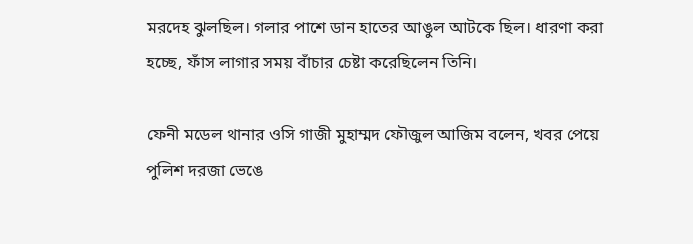মরদেহ ঝুলছিল। গলার পাশে ডান হাতের আঙুল আটকে ছিল। ধারণা করা হচ্ছে, ফাঁস লাগার সময় বাঁচার চেষ্টা করেছিলেন তিনি।

ফেনী মডেল থানার ওসি গাজী মুহাম্মদ ফৌজুল আজিম বলেন, খবর পেয়ে পুলিশ দরজা ভেঙে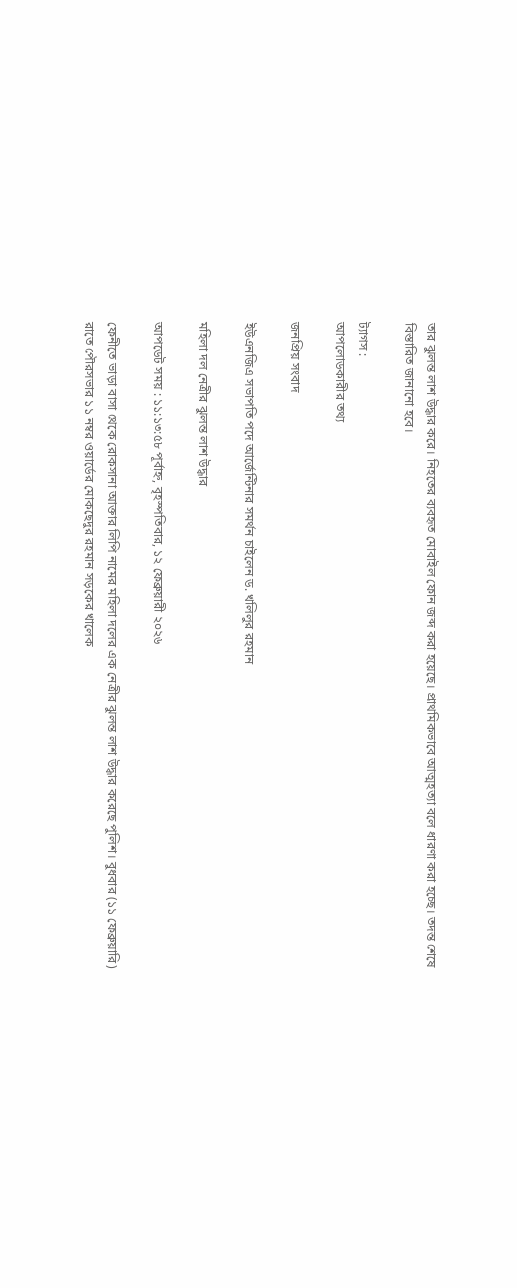তার ঝুলন্ত লাশ উদ্ধার করে। নিহতের ব্যবহৃত মোবাইল ফোন জব্দ করা হয়েছে। প্রাথমিকভাবে আত্মহত্যা বলে ধারণা করা হচ্ছে। তদন্ত শেষে বিস্তারিত জানানো হবে।

ট্যাগস :
আপলোডকারীর তথ্য

জনপ্রিয় সংবাদ

ইউএনজিএ সভাপতি পদে আর্জেন্টিনার সমর্থন চাইলেন ড. খলিলুর রহমান

মহিলা দল নেত্রীর ঝুলন্ত লাশ উদ্ধার

আপডেট সময় : ১১:১৩:৫৮ পূর্বাহ্ন, বৃহস্পতিবার, ১২ ফেব্রুয়ারী ২০২৬

ফেনীতে ভাড়া বাসা থেকে রোকসানা আক্তার লিপি নামের মহিলা দলের এক নেত্রীর ঝুলন্ত লাশ উদ্ধার করেছে পুলিশ। বুধবার (১১ ফেব্রুয়ারি) রাতে পৌরসভার ১১ নম্বর ওয়ার্ডের মোকছেদুর রহমান সড়কের খালেক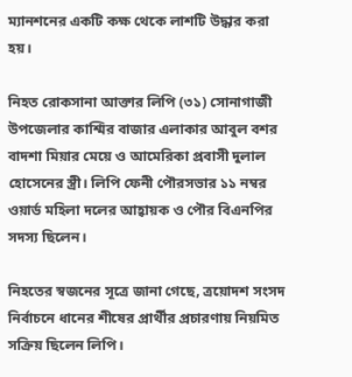ম্যানশনের একটি কক্ষ থেকে লাশটি উদ্ধার করা হয়।

নিহত রোকসানা আক্তার লিপি (৩১) সোনাগাজী উপজেলার কাশ্মির বাজার এলাকার আবুল বশর বাদশা মিয়ার মেয়ে ও আমেরিকা প্রবাসী দুলাল হোসেনের স্ত্রী। লিপি ফেনী পৌরসভার ১১ নম্বর ওয়ার্ড মহিলা দলের আহ্বায়ক ও পৌর বিএনপির সদস্য ছিলেন।

নিহতের স্বজনের সূত্রে জানা গেছে, ত্রয়োদশ সংসদ নির্বাচনে ধানের শীষের প্রার্থীর প্রচারণায় নিয়মিত সক্রিয় ছিলেন লিপি।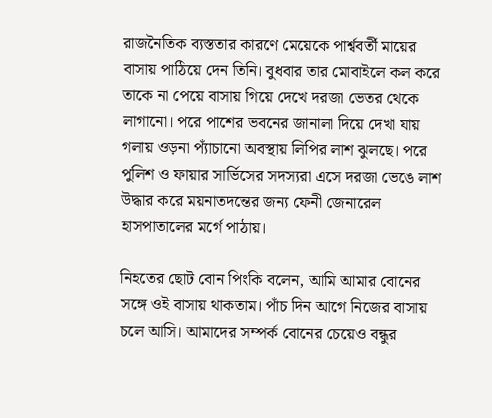রাজনৈতিক ব্যস্ততার কারণে মেয়েকে পার্শ্ববর্তী মায়ের বাসায় পাঠিয়ে দেন তিনি। বুধবার তার মোবাইলে কল করে তাকে না পেয়ে বাসায় গিয়ে দেখে দরজা ভেতর থেকে লাগানো। পরে পাশের ভবনের জানালা দিয়ে দেখা যায় গলায় ওড়না প্যাঁচানো অবস্থায় লিপির লাশ ঝুলছে। পরে পুলিশ ও ফায়ার সার্ভিসের সদস্যরা এসে দরজা ভেঙে লাশ উদ্ধার করে ময়নাতদন্তের জন্য ফেনী জেনারেল হাসপাতালের মর্গে পাঠায়।

নিহতের ছোট বোন পিংকি বলেন, আমি আমার বোনের সঙ্গে ওই বাসায় থাকতাম। পাঁচ দিন আগে নিজের বাসায় চলে আসি। আমাদের সম্পর্ক বোনের চেয়েও বন্ধুর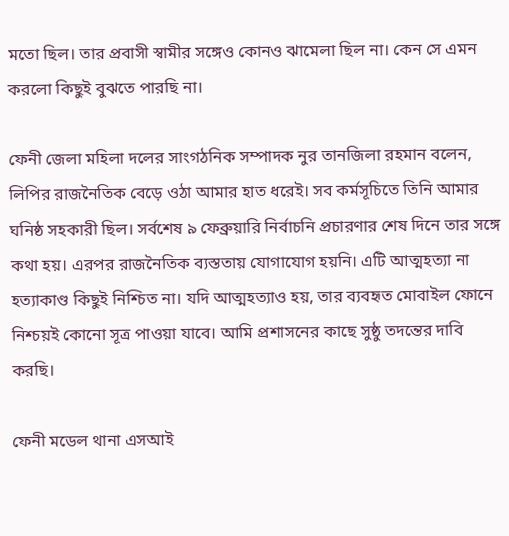মতো ছিল। তার প্রবাসী স্বামীর সঙ্গেও কোনও ঝামেলা ছিল না। কেন সে এমন করলো কিছুই বুঝতে পারছি না।

ফেনী জেলা মহিলা দলের সাংগঠনিক সম্পাদক নুর তানজিলা রহমান বলেন, লিপির রাজনৈতিক বেড়ে ওঠা আমার হাত ধরেই। সব কর্মসূচিতে তিনি আমার ঘনিষ্ঠ সহকারী ছিল। সর্বশেষ ৯ ফেব্রুয়ারি নির্বাচনি প্রচারণার শেষ দিনে তার সঙ্গে কথা হয়। এরপর রাজনৈতিক ব্যস্ততায় যোগাযোগ হয়নি। এটি আত্মহত্যা না হত্যাকাণ্ড কিছুই নিশ্চিত না। যদি আত্মহত্যাও হয়, তার ব্যবহৃত মোবাইল ফোনে নিশ্চয়ই কোনো সূত্র পাওয়া যাবে। আমি প্রশাসনের কাছে সুষ্ঠু তদন্তের দাবি করছি।

ফেনী মডেল থানা এসআই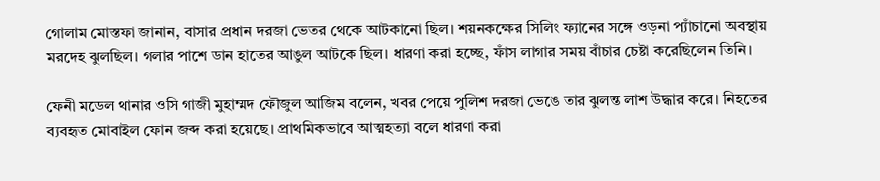গোলাম মোস্তফা জানান, বাসার প্রধান দরজা ভেতর থেকে আটকানো ছিল। শয়নকক্ষের সিলিং ফ্যানের সঙ্গে ওড়না প্যাঁচানো অবস্থায় মরদেহ ঝুলছিল। গলার পাশে ডান হাতের আঙুল আটকে ছিল। ধারণা করা হচ্ছে, ফাঁস লাগার সময় বাঁচার চেষ্টা করেছিলেন তিনি।

ফেনী মডেল থানার ওসি গাজী মুহাম্মদ ফৌজুল আজিম বলেন, খবর পেয়ে পুলিশ দরজা ভেঙে তার ঝুলন্ত লাশ উদ্ধার করে। নিহতের ব্যবহৃত মোবাইল ফোন জব্দ করা হয়েছে। প্রাথমিকভাবে আত্মহত্যা বলে ধারণা করা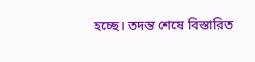হচ্ছে। তদন্ত শেষে বিস্তারিত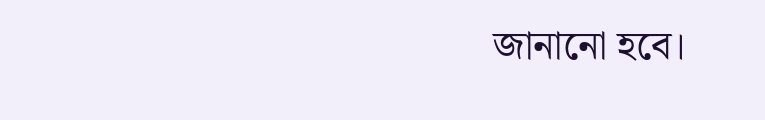জানানো হবে।